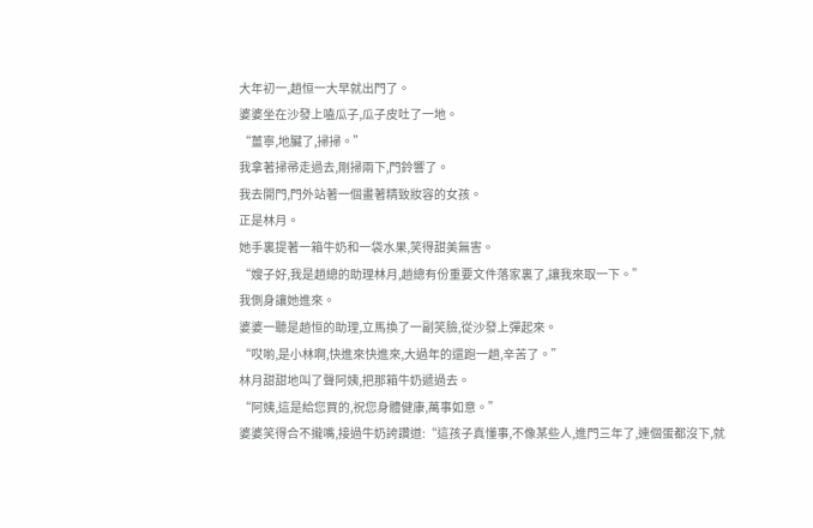大年初一,趙恒一大早就出門了。
婆婆坐在沙發上嗑瓜子,瓜子皮吐了一地。
“薑寧,地臟了,掃掃。”
我拿著掃帚走過去,剛掃兩下,門鈴響了。
我去開門,門外站著一個畫著精致妝容的女孩。
正是林月。
她手裏提著一箱牛奶和一袋水果,笑得甜美無害。
“嫂子好,我是趙總的助理林月,趙總有份重要文件落家裏了,讓我來取一下。”
我側身讓她進來。
婆婆一聽是趙恒的助理,立馬換了一副笑臉,從沙發上彈起來。
“哎喲,是小林啊,快進來快進來,大過年的還跑一趟,辛苦了。”
林月甜甜地叫了聲阿姨,把那箱牛奶遞過去。
“阿姨,這是給您買的,祝您身體健康,萬事如意。”
婆婆笑得合不攏嘴,接過牛奶誇讚道:“這孩子真懂事,不像某些人,進門三年了,連個蛋都沒下,就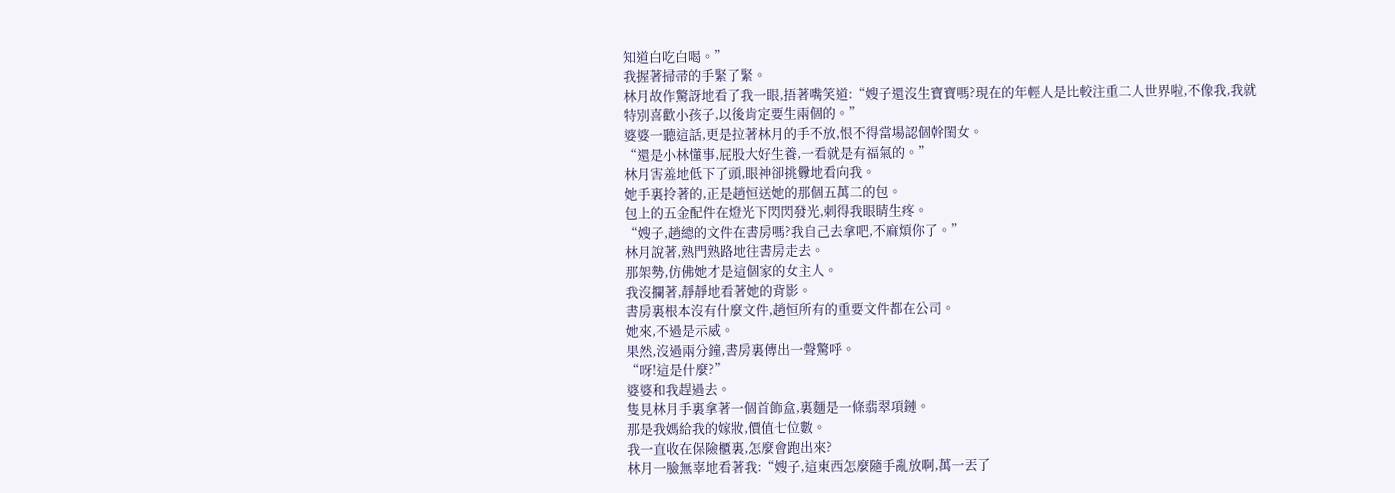知道白吃白喝。”
我握著掃帚的手緊了緊。
林月故作驚訝地看了我一眼,捂著嘴笑道:“嫂子還沒生寶寶嗎?現在的年輕人是比較注重二人世界啦,不像我,我就特別喜歡小孩子,以後肯定要生兩個的。”
婆婆一聽這話,更是拉著林月的手不放,恨不得當場認個幹閨女。
“還是小林懂事,屁股大好生養,一看就是有福氣的。”
林月害羞地低下了頭,眼神卻挑釁地看向我。
她手裏拎著的,正是趙恒送她的那個五萬二的包。
包上的五金配件在燈光下閃閃發光,刺得我眼睛生疼。
“嫂子,趙總的文件在書房嗎?我自己去拿吧,不麻煩你了。”
林月說著,熟門熟路地往書房走去。
那架勢,仿佛她才是這個家的女主人。
我沒攔著,靜靜地看著她的背影。
書房裏根本沒有什麼文件,趙恒所有的重要文件都在公司。
她來,不過是示威。
果然,沒過兩分鐘,書房裏傳出一聲驚呼。
“呀!這是什麼?”
婆婆和我趕過去。
隻見林月手裏拿著一個首飾盒,裏麵是一條翡翠項鏈。
那是我媽給我的嫁妝,價值七位數。
我一直收在保險櫃裏,怎麼會跑出來?
林月一臉無辜地看著我:“嫂子,這東西怎麼隨手亂放啊,萬一丟了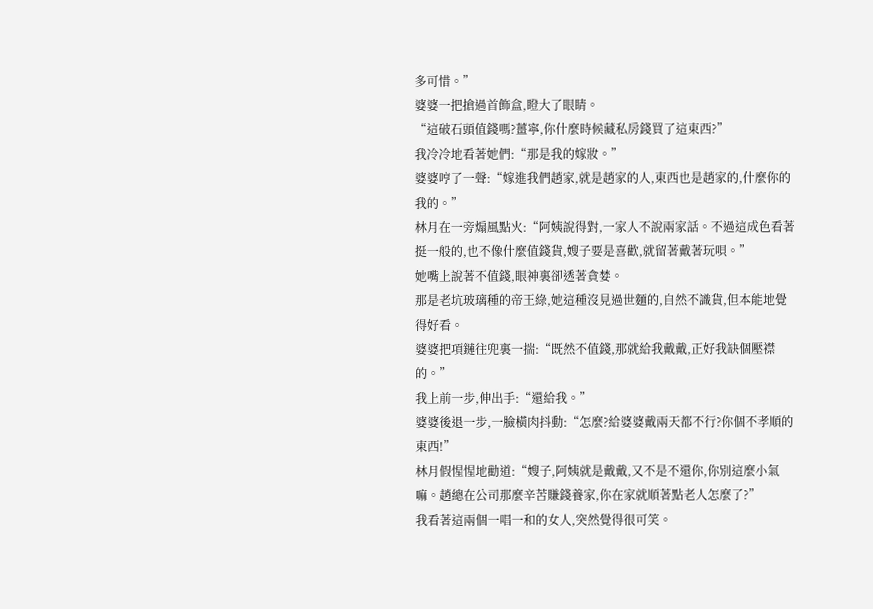多可惜。”
婆婆一把搶過首飾盒,瞪大了眼睛。
“這破石頭值錢嗎?薑寧,你什麼時候藏私房錢買了這東西?”
我冷冷地看著她們:“那是我的嫁妝。”
婆婆哼了一聲:“嫁進我們趙家,就是趙家的人,東西也是趙家的,什麼你的我的。”
林月在一旁煽風點火:“阿姨說得對,一家人不說兩家話。不過這成色看著挺一般的,也不像什麼值錢貨,嫂子要是喜歡,就留著戴著玩唄。”
她嘴上說著不值錢,眼神裏卻透著貪婪。
那是老坑玻璃種的帝王綠,她這種沒見過世麵的,自然不識貨,但本能地覺得好看。
婆婆把項鏈往兜裏一揣:“既然不值錢,那就給我戴戴,正好我缺個壓襟的。”
我上前一步,伸出手:“還給我。”
婆婆後退一步,一臉橫肉抖動:“怎麼?給婆婆戴兩天都不行?你個不孝順的東西!”
林月假惺惺地勸道:“嫂子,阿姨就是戴戴,又不是不還你,你別這麼小氣嘛。趙總在公司那麼辛苦賺錢養家,你在家就順著點老人怎麼了?”
我看著這兩個一唱一和的女人,突然覺得很可笑。